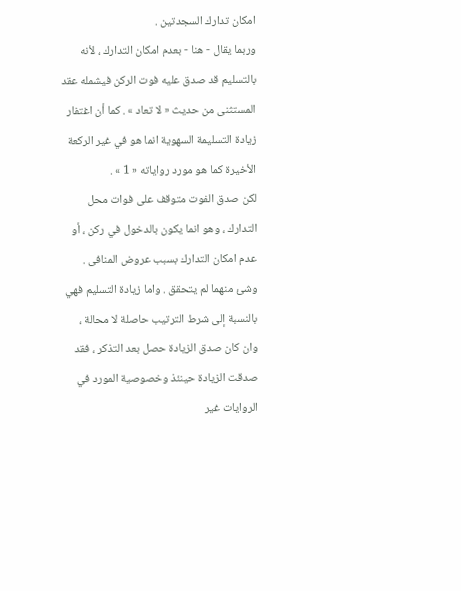امكان تدارك السجدتين .
وربما يقال - هنا - بعدم امكان التدارك ، لأنه بالتسليم قد صدق عليه فوت الركن فيشمله عقد المستثنى من حديث « لا تعاد » . كما أن اغتفار زيادة التسليمة السهوية انما هو في غير الركعة الأخيرة كما هو مورد رواياته « 1 » .
لكن صدق الفوت متوقف على فوات محل التدارك ، وهو انما يكون بالدخول في ركن ، أو عدم امكان التدارك بسبب عروض المنافى . وشئ منهما لم يتحقق . واما زيادة التسليم فهي بالنسبة إلى شرط الترتيب حاصلة لا محالة ، وان كان صدق الزيادة حصل بعد التذكر ، فقد صدقت الزيادة حينئذ وخصوصية المورد في الروايات غير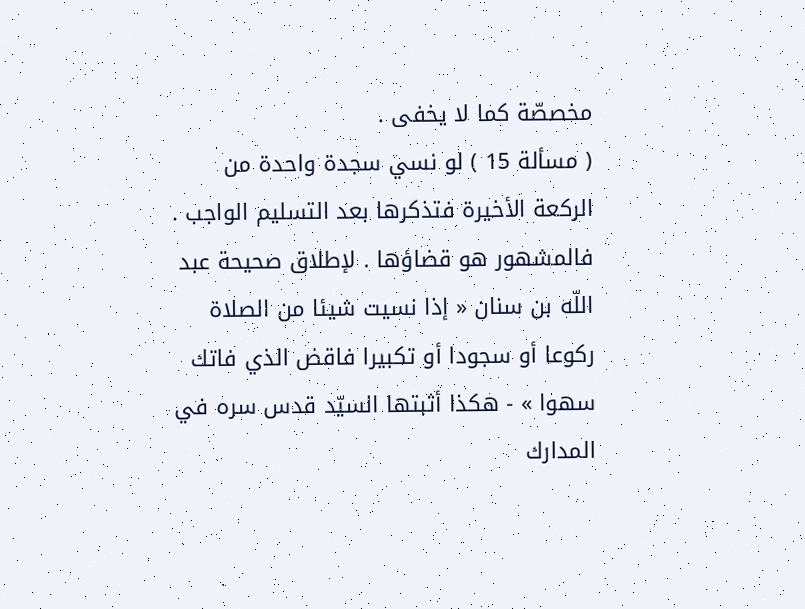مخصصّة كما لا يخفى .
( مسألة 15 ) لو نسي سجدة واحدة من الركعة الأخيرة فتذكرها بعد التسليم الواجب . فالمشهور هو قضاؤها . لإطلاق صحيحة عبد اللّه بن سنان « إذا نسيت شيئا من الصلاة ركوعا أو سجودا أو تكبيرا فاقض الذي فاتك سهوا » - هكذا أثبتها السيّد قدس سره في المدارك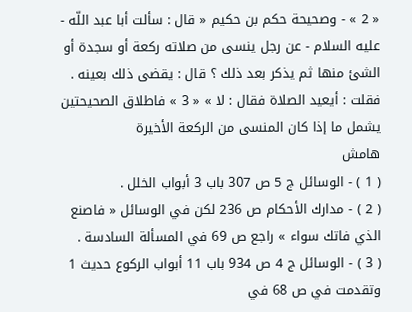« 2 » - وصحيحة حكم بن حكيم « قال : سألت أبا عبد اللّه - عليه السلام - عن رجل ينسى من صلاته ركعة أو سجدة أو الشئ منها ثم يذكر بعد ذلك ؟ قال : يقضى ذلك بعينه . فقلت : أيعيد الصلاة فقال : لا » « 3 » فاطلاق الصحيحتين يشمل ما إذا كان المنسى من الركعة الأخيرة
هامش
( 1 ) - الوسائل ج 5 ص 307 باب 3 أبواب الخلل .
( 2 ) - مدارك الأحكام ص 236 لكن في الوسائل « فاصنع الذي فاتك سواء » راجع ص 69 في المسألة السادسة .
( 3 ) - الوسائل ج 4 ص 934 باب 11 أبواب الركوع حديث 1 وتقدمت في ص 68 في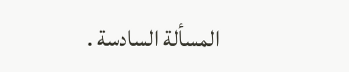المسألة السادسة .